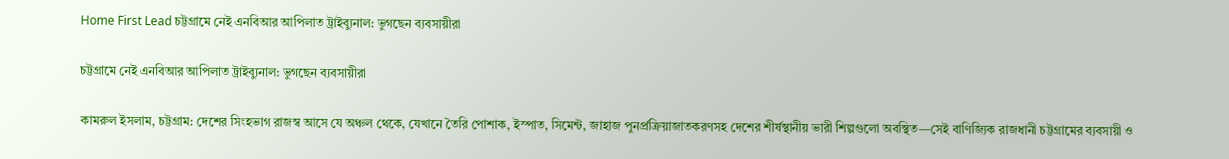Home First Lead চট্টগ্রামে নেই এনবিআর আপিলাত ট্রাইব্যুনাল: ভুগছেন ব্যবসায়ীরা

চট্টগ্রামে নেই এনবিআর আপিলাত ট্রাইব্যুনাল: ভুগছেন ব্যবসায়ীরা

কামরুল ইসলাম, চট্টগ্রাম: দেশের সিংহভাগ রাজস্ব আসে যে অঞ্চল থেকে, যেখানে তৈরি পোশাক, ইস্পাত, সিমেন্ট, জাহাজ পুনর্প্রক্রিয়াজাতকরণসহ দেশের শীর্ষস্থানীয় ভারী শিল্পগুলো অবস্থিত—সেই বাণিজ্যিক রাজধানী চট্টগ্রামের ব্যবসায়ী ও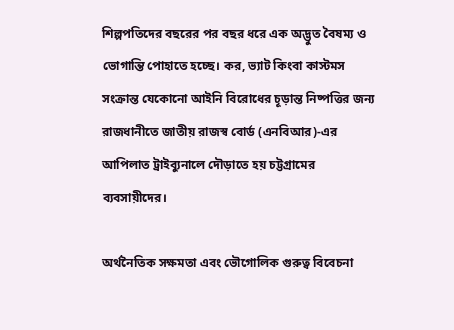শিল্পপতিদের বছরের পর বছর ধরে এক অদ্ভুত বৈষম্য ও ভোগান্তি পোহাতে হচ্ছে। কর, ভ্যাট কিংবা কাস্টমস সংক্রান্ত যেকোনো আইনি বিরোধের চূড়ান্ত নিষ্পত্তির জন্য রাজধানীতে জাতীয় রাজস্ব বোর্ড (এনবিআর)-এর আপিলাত ট্রাইব্যুনালে দৌড়াতে হয় চট্টগ্রামের ব্যবসায়ীদের।

অর্থনৈতিক সক্ষমতা এবং ভৌগোলিক গুরুত্ব বিবেচনা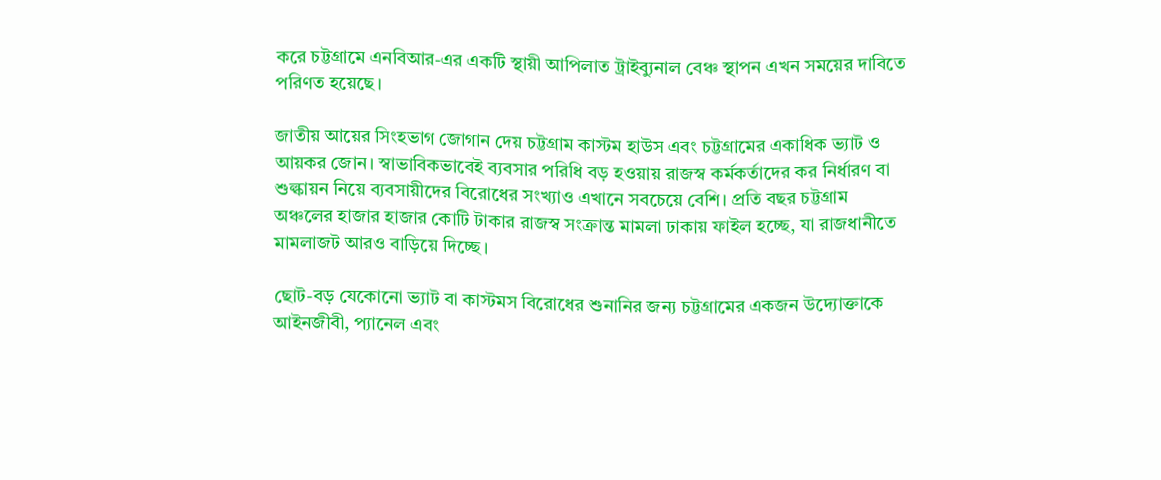করে চট্টগ্রামে এনবিআর-এর একটি স্থায়ী আপিলাত ট্রাইব্যুনাল বেঞ্চ স্থাপন এখন সময়ের দাবিতে পরিণত হয়েছে।

জাতীয় আয়ের সিংহভাগ জোগান দেয় চট্টগ্রাম কাস্টম হাউস এবং চট্টগ্রামের একাধিক ভ্যাট ও আয়কর জোন। স্বাভাবিকভাবেই ব্যবসার পরিধি বড় হওয়ায় রাজস্ব কর্মকর্তাদের কর নির্ধারণ বা শুল্কায়ন নিয়ে ব্যবসায়ীদের বিরোধের সংখ্যাও এখানে সবচেয়ে বেশি। প্রতি বছর চট্টগ্রাম অঞ্চলের হাজার হাজার কোটি টাকার রাজস্ব সংক্রান্ত মামলা ঢাকায় ফাইল হচ্ছে, যা রাজধানীতে মামলাজট আরও বাড়িয়ে দিচ্ছে।

ছোট-বড় যেকোনো ভ্যাট বা কাস্টমস বিরোধের শুনানির জন্য চট্টগ্রামের একজন উদ্যোক্তাকে  আইনজীবী, প্যানেল এবং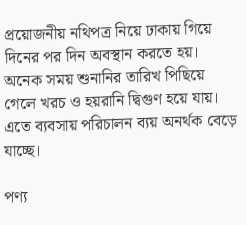প্রয়োজনীয় নথিপত্র নিয়ে ঢাকায় গিয়ে দিনের পর দিন অবস্থান করতে হয়। অনেক সময় শুনানির তারিখ পিছিয়ে গেলে খরচ ও হয়রানি দ্বিগুণ হয়ে যায়। এতে ব্যবসায় পরিচালন ব্যয় অনর্থক বেড়ে যাচ্ছে।

পণ্য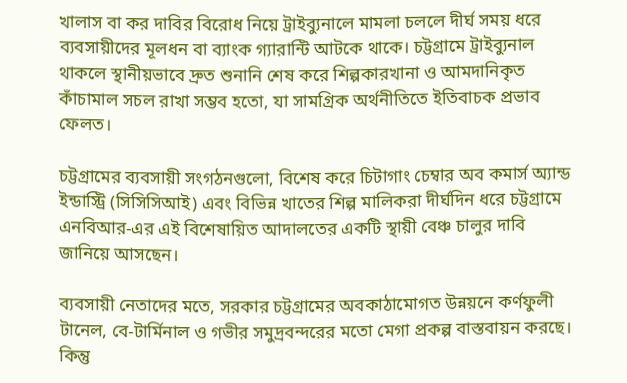খালাস বা কর দাবির বিরোধ নিয়ে ট্রাইব্যুনালে মামলা চললে দীর্ঘ সময় ধরে ব্যবসায়ীদের মূলধন বা ব্যাংক গ্যারান্টি আটকে থাকে। চট্টগ্রামে ট্রাইব্যুনাল থাকলে স্থানীয়ভাবে দ্রুত শুনানি শেষ করে শিল্পকারখানা ও আমদানিকৃত কাঁচামাল সচল রাখা সম্ভব হতো, যা সামগ্রিক অর্থনীতিতে ইতিবাচক প্রভাব ফেলত।

চট্টগ্রামের ব্যবসায়ী সংগঠনগুলো, বিশেষ করে চিটাগাং চেম্বার অব কমার্স অ্যান্ড ইন্ডাস্ট্রি (সিসিসিআই) এবং বিভিন্ন খাতের শিল্প মালিকরা দীর্ঘদিন ধরে চট্টগ্রামে এনবিআর-এর এই বিশেষায়িত আদালতের একটি স্থায়ী বেঞ্চ চালুর দাবি জানিয়ে আসছেন।

ব্যবসায়ী নেতাদের মতে, সরকার চট্টগ্রামের অবকাঠামোগত উন্নয়নে কর্ণফুলী টানেল, বে-টার্মিনাল ও গভীর সমুদ্রবন্দরের মতো মেগা প্রকল্প বাস্তবায়ন করছে। কিন্তু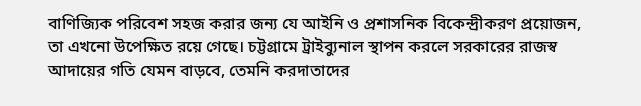বাণিজ্যিক পরিবেশ সহজ করার জন্য যে আইনি ও প্রশাসনিক বিকেন্দ্রীকরণ প্রয়োজন, তা এখনো উপেক্ষিত রয়ে গেছে। চট্টগ্রামে ট্রাইব্যুনাল স্থাপন করলে সরকারের রাজস্ব আদায়ের গতি যেমন বাড়বে, তেমনি করদাতাদের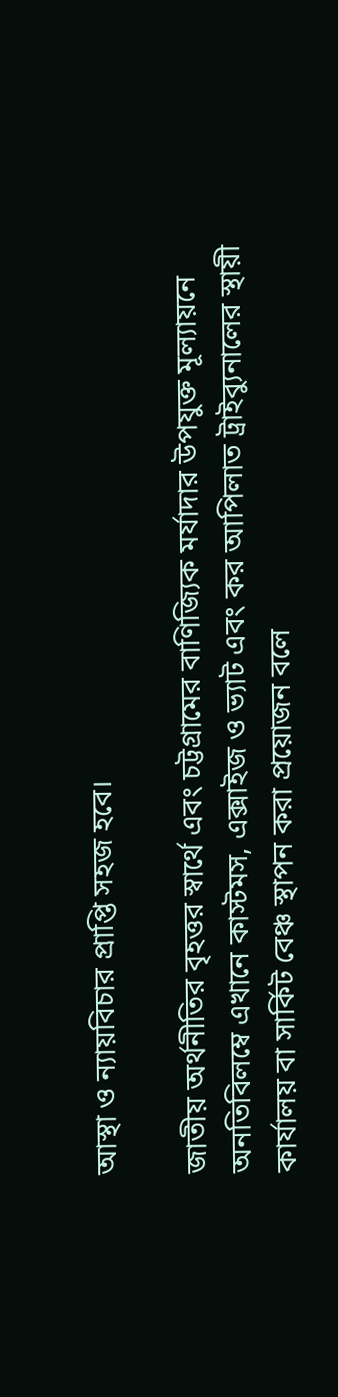আস্থা ও ন্যায়বিচার প্রাপ্তি সহজ হবে।

জাতীয় অর্থনীতির বৃহত্তর স্বার্থে এবং চট্টগ্রামের বাণিজ্যিক মর্যাদার উপযুক্ত মূল্যায়নে অনতিবিলম্বে এখানে কাস্টমস, এক্সাইজ ও ভ্যাট এবং কর আপিলাত ট্রাইব্যুনালের স্থায়ী কার্যালয় বা সার্কিট বেঞ্চ স্থাপন করা প্রয়োজন বলে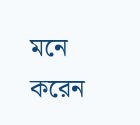মনে করেন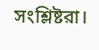সংশ্লিষ্টরা।